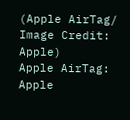(Apple AirTag/ Image Credit: Apple)
Apple AirTag: Apple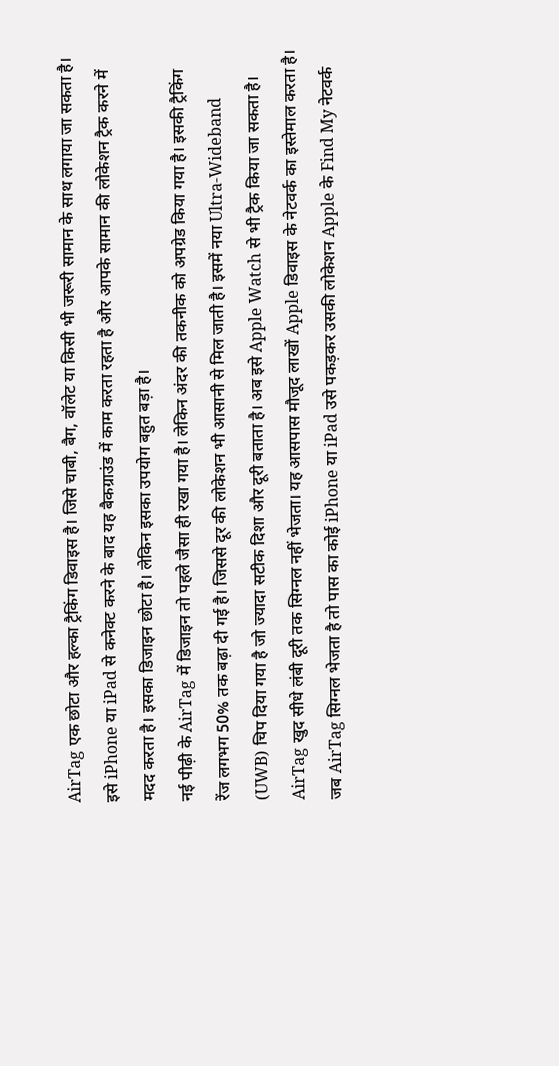AirTag एक छोटा और हल्का ट्रैकिंग डिवाइस है। जिसे चाबी, बैग, वॉलेट या किसी भी जरूरी सामान के साथ लगाया जा सकता है। इसे iPhone या iPad से कनेक्ट करने के बाद यह बैकग्राउंड में काम करता रहता है और आपके सामान की लोकेशन ट्रैक करने में मदद करता है। इसका डिजाइन छोटा है। लेकिन इसका उपयोग बहुत बड़ा है।
नई पीढ़ी के AirTag में डिजाइन तो पहले जैसा ही रखा गया है। लेकिन अंदर की तकनीक को अपग्रेड किया गया है। इसकी ट्रैकिंग रेंज लगभग 50% तक बढ़ा दी गई है। जिससे दूर की लोकेशन भी आसानी से मिल जाती है। इसमें नया Ultra-Wideband (UWB) चिप दिया गया है जो ज्यादा सटीक दिशा और दूरी बताता है। अब इसे Apple Watch से भी ट्रैक किया जा सकता है।
AirTag खुद सीधे लंबी दूरी तक सिग्नल नहीं भेजता। यह आसपास मौजूद लाखों Apple डिवाइस के नेटवर्क का इस्तेमाल करता है। जब AirTag सिग्नल भेजता है तो पास का कोई iPhone या iPad उसे पकड़कर उसकी लोकेशन Apple के Find My नेटवर्क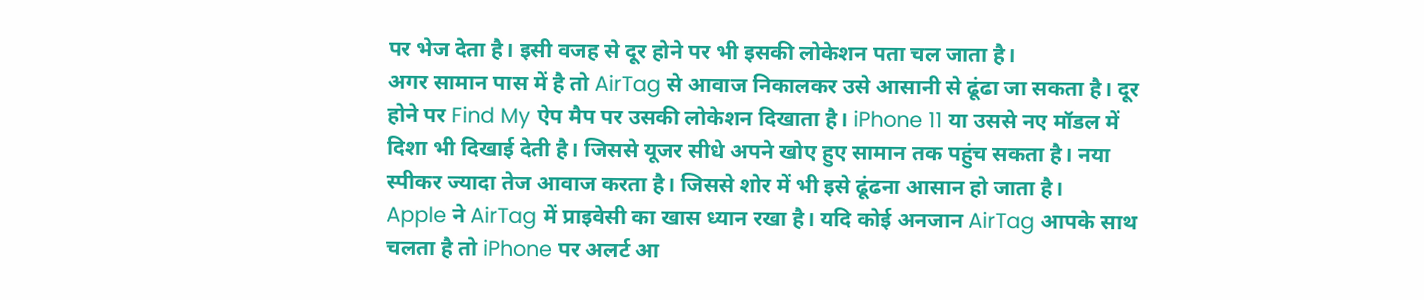पर भेज देता है। इसी वजह से दूर होने पर भी इसकी लोकेशन पता चल जाता है।
अगर सामान पास में है तो AirTag से आवाज निकालकर उसे आसानी से ढूंढा जा सकता है। दूर होने पर Find My ऐप मैप पर उसकी लोकेशन दिखाता है। iPhone 11 या उससे नए मॉडल में दिशा भी दिखाई देती है। जिससे यूजर सीधे अपने खोए हुए सामान तक पहुंच सकता है। नया स्पीकर ज्यादा तेज आवाज करता है। जिससे शोर में भी इसे ढूंढना आसान हो जाता है।
Apple ने AirTag में प्राइवेसी का खास ध्यान रखा है। यदि कोई अनजान AirTag आपके साथ चलता है तो iPhone पर अलर्ट आ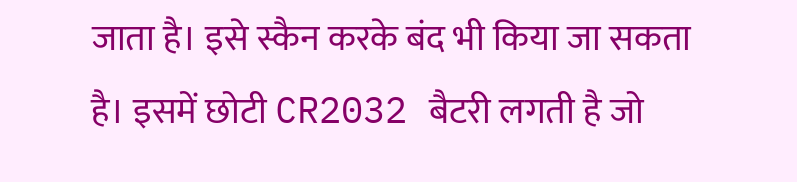जाता है। इसे स्कैन करके बंद भी किया जा सकता है। इसमें छोटी CR2032 बैटरी लगती है जो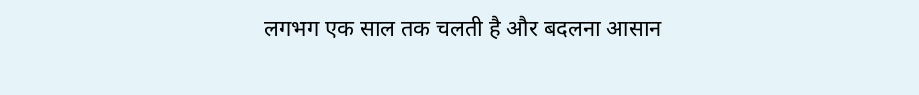लगभग एक साल तक चलती है और बदलना आसान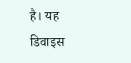है। यह डिवाइस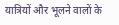यात्रियों और भूलने वालों के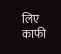लिए काफी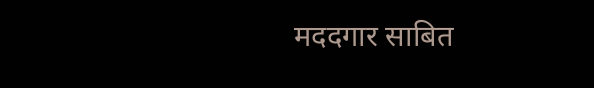मददगार साबित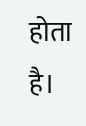होता है।